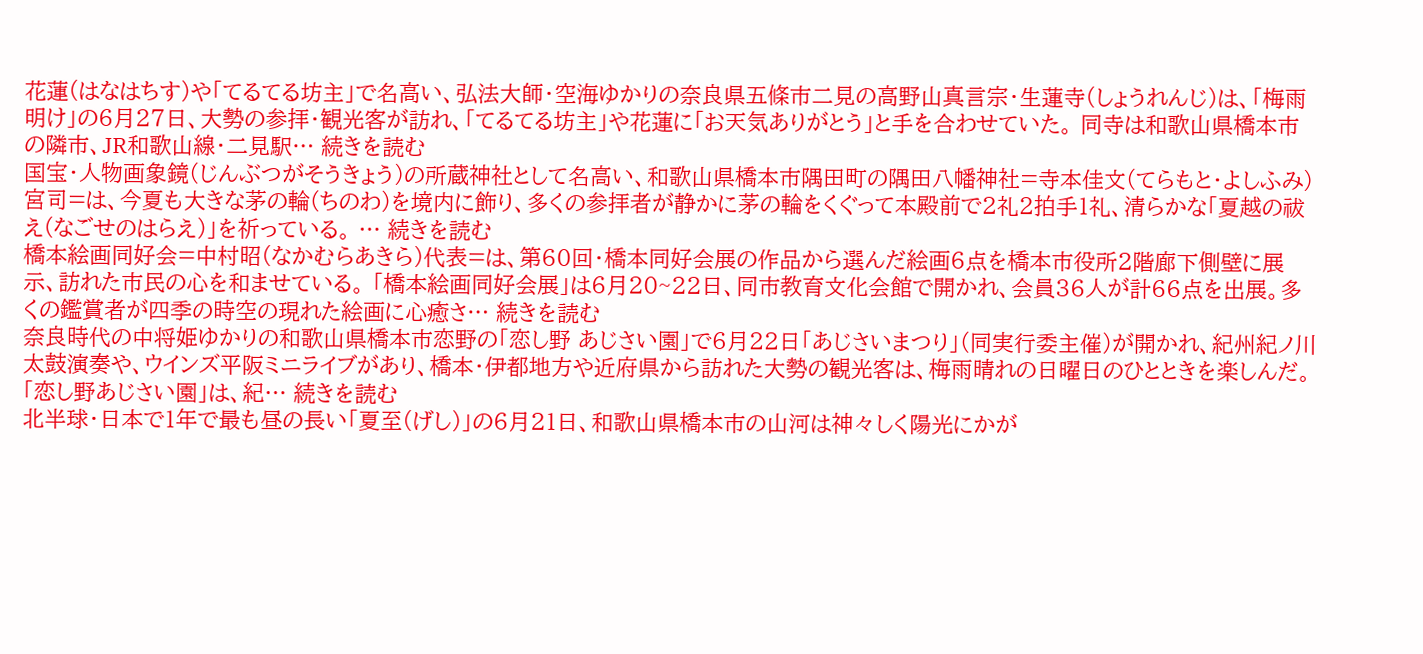花蓮(はなはちす)や「てるてる坊主」で名高い、弘法大師・空海ゆかりの奈良県五條市二見の高野山真言宗・生蓮寺(しょうれんじ)は、「梅雨明け」の6月27日、大勢の参拝・観光客が訪れ、「てるてる坊主」や花蓮に「お天気ありがとう」と手を合わせていた。 同寺は和歌山県橋本市の隣市、JR和歌山線・二見駅… 続きを読む
国宝・人物画象鏡(じんぶつがそうきょう)の所蔵神社として名高い、和歌山県橋本市隅田町の隅田八幡神社=寺本佳文(てらもと・よしふみ)宮司=は、今夏も大きな茅の輪(ちのわ)を境内に飾り、多くの参拝者が静かに茅の輪をくぐって本殿前で2礼2拍手1礼、清らかな「夏越の祓え(なごせのはらえ)」を祈っている。 … 続きを読む
橋本絵画同好会=中村昭(なかむらあきら)代表=は、第60回・橋本同好会展の作品から選んだ絵画6点を橋本市役所2階廊下側壁に展示、訪れた市民の心を和ませている。 「橋本絵画同好会展」は6月20~22日、同市教育文化会館で開かれ、会員36人が計66点を出展。多くの鑑賞者が四季の時空の現れた絵画に心癒さ… 続きを読む
奈良時代の中将姫ゆかりの和歌山県橋本市恋野の「恋し野 あじさい園」で6月22日「あじさいまつり」(同実行委主催)が開かれ、紀州紀ノ川太鼓演奏や、ウインズ平阪ミニライブがあり、橋本・伊都地方や近府県から訪れた大勢の観光客は、梅雨晴れの日曜日のひとときを楽しんだ。 「恋し野あじさい園」は、紀… 続きを読む
北半球・日本で1年で最も昼の長い「夏至(げし)」の6月21日、和歌山県橋本市の山河は神々しく陽光にかが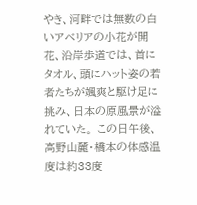やき、河畔では無数の白いアベリアの小花が開花、沿岸歩道では、首にタオル、頭にハット姿の若者たちが颯爽と駆け足に挑み、日本の原風景が溢れていた。 この日午後、高野山麓・橋本の体感温度は約33度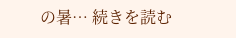の暑… 続きを読む